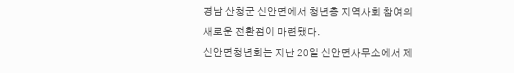경남 산청군 신안면에서 청년층 지역사회 참여의 새로운 전환점이 마련됐다.
신안면청년회는 지난 20일 신안면사무소에서 제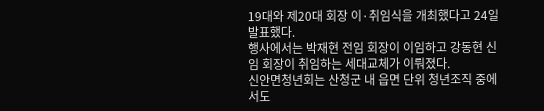19대와 제20대 회장 이·취임식을 개최했다고 24일 발표했다.
행사에서는 박재현 전임 회장이 이임하고 강동현 신임 회장이 취임하는 세대교체가 이뤄졌다.
신안면청년회는 산청군 내 읍면 단위 청년조직 중에서도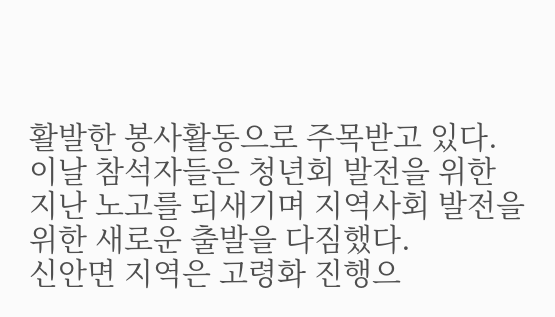활발한 봉사활동으로 주목받고 있다.
이날 참석자들은 청년회 발전을 위한 지난 노고를 되새기며 지역사회 발전을 위한 새로운 출발을 다짐했다.
신안면 지역은 고령화 진행으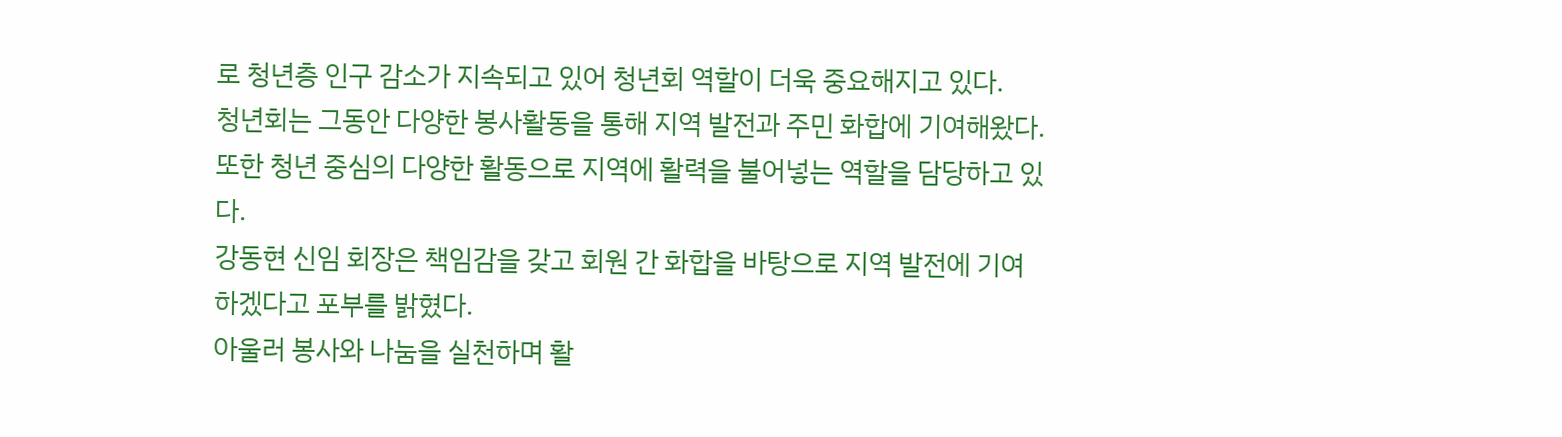로 청년층 인구 감소가 지속되고 있어 청년회 역할이 더욱 중요해지고 있다.
청년회는 그동안 다양한 봉사활동을 통해 지역 발전과 주민 화합에 기여해왔다.
또한 청년 중심의 다양한 활동으로 지역에 활력을 불어넣는 역할을 담당하고 있다.
강동현 신임 회장은 책임감을 갖고 회원 간 화합을 바탕으로 지역 발전에 기여하겠다고 포부를 밝혔다.
아울러 봉사와 나눔을 실천하며 활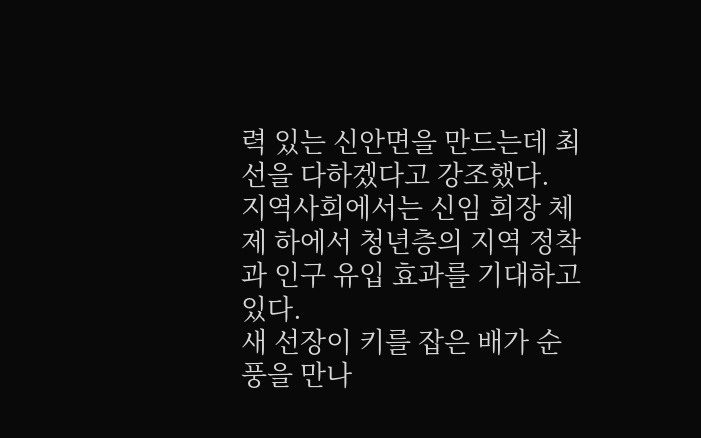력 있는 신안면을 만드는데 최선을 다하겠다고 강조했다.
지역사회에서는 신임 회장 체제 하에서 청년층의 지역 정착과 인구 유입 효과를 기대하고 있다.
새 선장이 키를 잡은 배가 순풍을 만나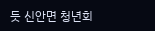듯 신안면 청년회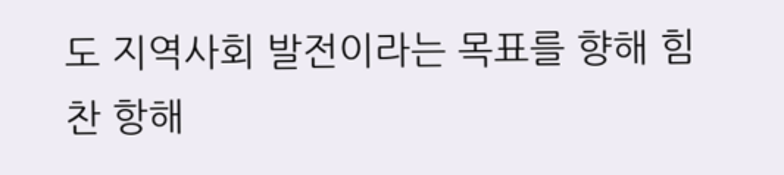도 지역사회 발전이라는 목표를 향해 힘찬 항해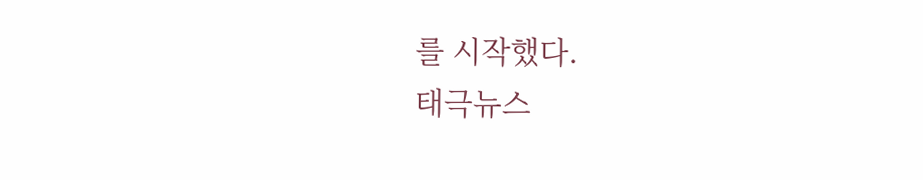를 시작했다.
태극뉴스